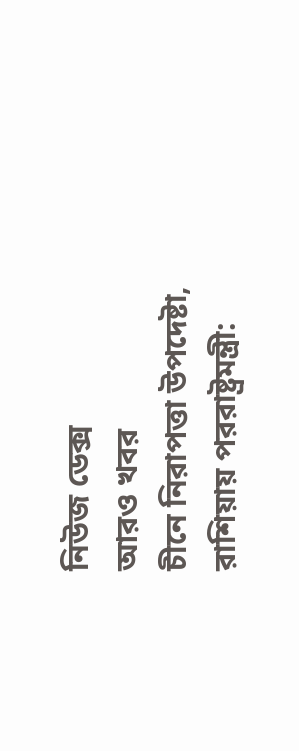নিউজ ডেক্স
আরও খবর
চীনে নিরাপত্তা উপদেষ্টা, রাশিয়ায় পররাষ্ট্রমন্ত্রী: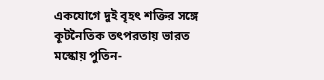একযোগে দুই বৃহৎ শক্তির সঙ্গে কূটনৈতিক তৎপরতায় ভারত
মস্কোয় পুতিন-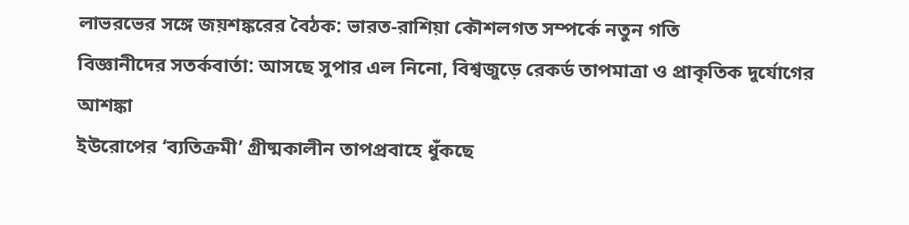লাভরভের সঙ্গে জয়শঙ্করের বৈঠক: ভারত-রাশিয়া কৌশলগত সম্পর্কে নতুন গতি
বিজ্ঞানীদের সতর্কবার্তা: আসছে সুপার এল নিনো, বিশ্বজুড়ে রেকর্ড তাপমাত্রা ও প্রাকৃতিক দুর্যোগের আশঙ্কা
ইউরোপের ‘ব্যতিক্রমী’ গ্রীষ্মকালীন তাপপ্রবাহে ধুঁকছে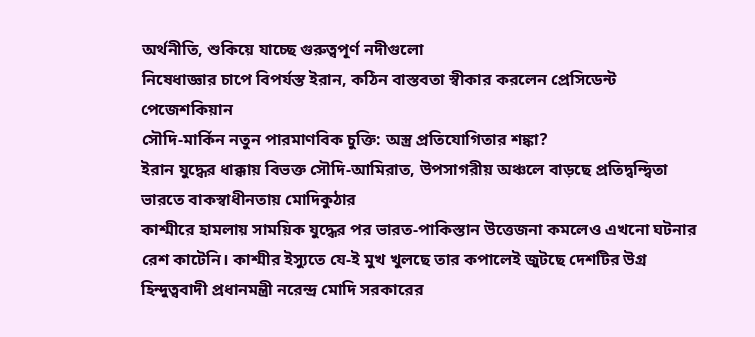অর্থনীতি, শুকিয়ে যাচ্ছে গুরুত্বপূর্ণ নদীগুলো
নিষেধাজ্ঞার চাপে বিপর্যস্ত ইরান, কঠিন বাস্তবতা স্বীকার করলেন প্রেসিডেন্ট পেজেশকিয়ান
সৌদি-মার্কিন নতুন পারমাণবিক চুক্তি: অস্ত্র প্রতিযোগিতার শঙ্কা?
ইরান যুদ্ধের ধাক্কায় বিভক্ত সৌদি-আমিরাত, উপসাগরীয় অঞ্চলে বাড়ছে প্রতিদ্বন্দ্বিতা
ভারতে বাকস্বাধীনতায় মোদিকুঠার
কাশ্মীরে হামলায় সাময়িক যুদ্ধের পর ভারত-পাকিস্তান উত্তেজনা কমলেও এখনো ঘটনার রেশ কাটেনি। কাশ্মীর ইস্যুতে যে-ই মুখ খুলছে তার কপালেই জুটছে দেশটির উগ্র হিন্দুত্ববাদী প্রধানমন্ত্রী নরেন্দ্র মোদি সরকারের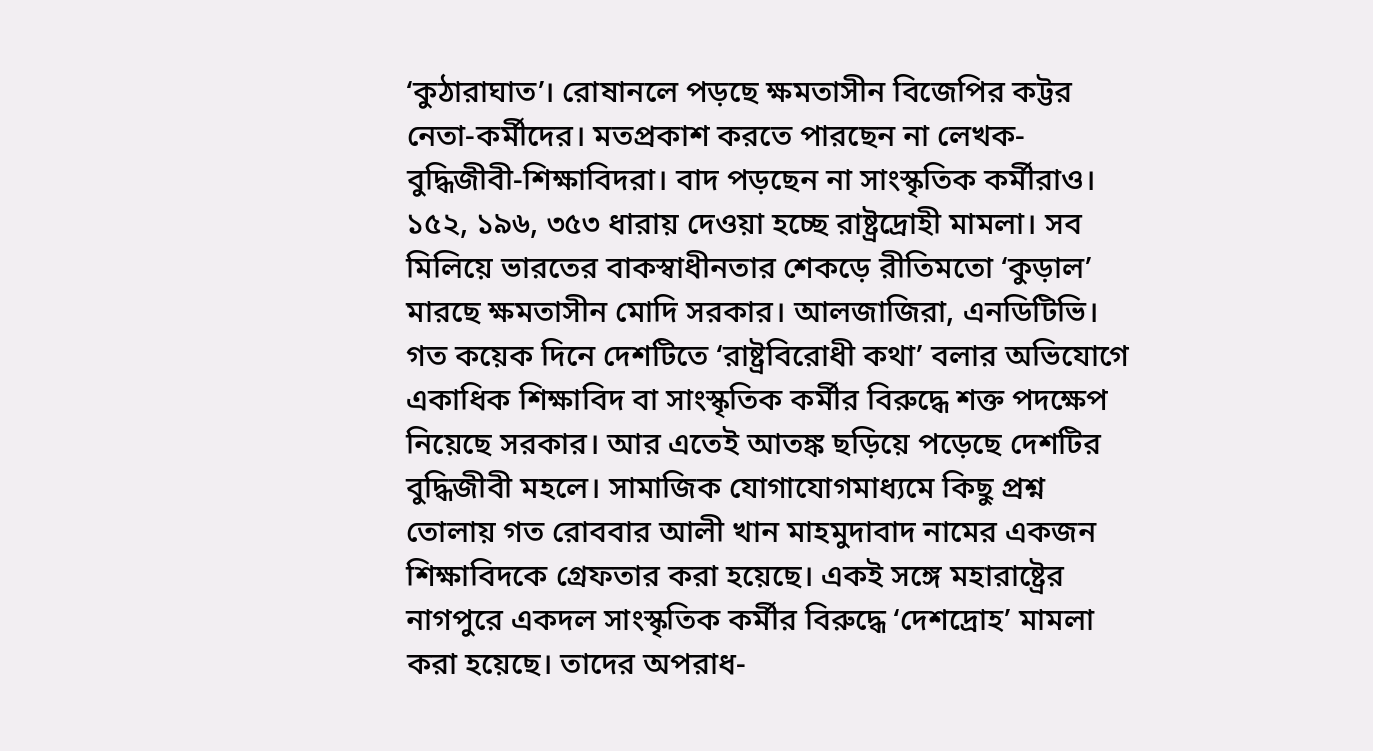‘কুঠারাঘাত’। রোষানলে পড়ছে ক্ষমতাসীন বিজেপির কট্টর নেতা-কর্মীদের। মতপ্রকাশ করতে পারছেন না লেখক-বুদ্ধিজীবী-শিক্ষাবিদরা। বাদ পড়ছেন না সাংস্কৃতিক কর্মীরাও। ১৫২, ১৯৬, ৩৫৩ ধারায় দেওয়া হচ্ছে রাষ্ট্রদ্রোহী মামলা। সব মিলিয়ে ভারতের বাকস্বাধীনতার শেকড়ে রীতিমতো ‘কুড়াল’ মারছে ক্ষমতাসীন মোদি সরকার। আলজাজিরা, এনডিটিভি।
গত কয়েক দিনে দেশটিতে ‘রাষ্ট্রবিরোধী কথা’ বলার অভিযোগে একাধিক শিক্ষাবিদ বা সাংস্কৃতিক কর্মীর বিরুদ্ধে শক্ত পদক্ষেপ নিয়েছে সরকার। আর এতেই আতঙ্ক ছড়িয়ে পড়েছে দেশটির বুদ্ধিজীবী মহলে। সামাজিক যোগাযোগমাধ্যমে কিছু প্রশ্ন তোলায় গত রোববার আলী খান মাহমুদাবাদ নামের একজন শিক্ষাবিদকে গ্রেফতার করা হয়েছে। একই সঙ্গে মহারাষ্ট্রের নাগপুরে একদল সাংস্কৃতিক কর্মীর বিরুদ্ধে ‘দেশদ্রোহ’ মামলা করা হয়েছে। তাদের অপরাধ-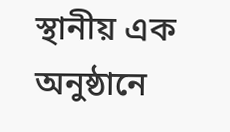স্থানীয় এক অনুষ্ঠানে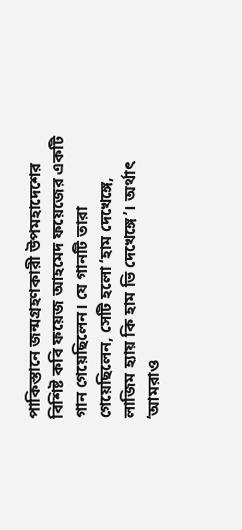পাকিস্তানে জন্মগ্রহণকারী উপমহাদেশের বিশিষ্ট কবি ফয়েজ আহমেদ ফয়েজের একটি গান গেয়েছিলেন। যে গানটি তারা গেয়েছিলেন, সেটি হলো ‘হাম দেখেঙ্গে, লাজিম হ্যায় কি হাম ভি দেখেঙ্গে’। অর্থাৎ ‘আমরাও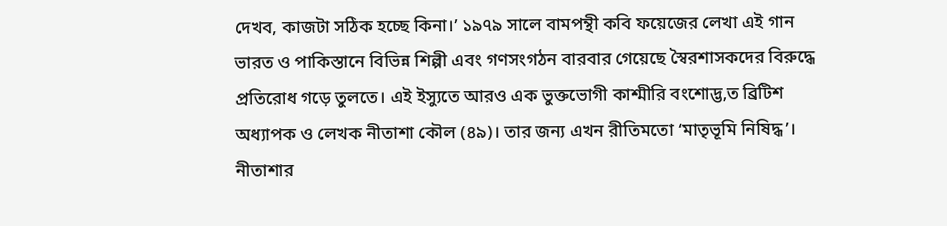দেখব, কাজটা সঠিক হচ্ছে কিনা।’ ১৯৭৯ সালে বামপন্থী কবি ফয়েজের লেখা এই গান ভারত ও পাকিস্তানে বিভিন্ন শিল্পী এবং গণসংগঠন বারবার গেয়েছে স্বৈরশাসকদের বিরুদ্ধে প্রতিরোধ গড়ে তুলতে। এই ইস্যুতে আরও এক ভুক্তভোগী কাশ্মীরি বংশোদ্ভ‚ত ব্রিটিশ অধ্যাপক ও লেখক নীতাশা কৌল (৪৯)। তার জন্য এখন রীতিমতো ‘মাতৃভূমি নিষিদ্ধ’। নীতাশার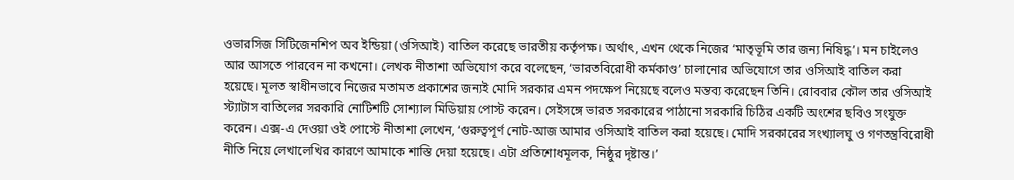ওভারসিজ সিটিজেনশিপ অব ইন্ডিয়া (ওসিআই) বাতিল করেছে ভারতীয় কর্তৃপক্ষ। অর্থাৎ, এখন থেকে নিজের ‘মাতৃভূমি তার জন্য নিষিদ্ধ’। মন চাইলেও আর আসতে পারবেন না কখনো। লেখক নীতাশা অভিযোগ করে বলেছেন, ‘ভারতবিরোধী কর্মকাণ্ড’ চালানোর অভিযোগে তার ওসিআই বাতিল করা হয়েছে। মূলত স্বাধীনভাবে নিজের মতামত প্রকাশের জন্যই মোদি সরকার এমন পদক্ষেপ নিয়েছে বলেও মন্তব্য করেছেন তিনি। রোববার কৌল তার ওসিআই স্ট্যাটাস বাতিলের সরকারি নোটিশটি সোশ্যাল মিডিয়ায় পোস্ট করেন। সেইসঙ্গে ভারত সরকারের পাঠানো সরকারি চিঠির একটি অংশের ছবিও সংযুক্ত করেন। এক্স-এ দেওয়া ওই পোস্টে নীতাশা লেখেন, ‘গুরুত্বপূর্ণ নোট-আজ আমার ওসিআই বাতিল করা হয়েছে। মোদি সরকারের সংখ্যালঘু ও গণতন্ত্রবিরোধী নীতি নিয়ে লেখালেখির কারণে আমাকে শাস্তি দেয়া হয়েছে। এটা প্রতিশোধমূলক, নিষ্ঠুর দৃষ্টান্ত।’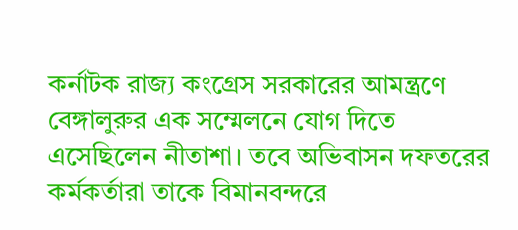কর্নাটক রাজ্য কংগ্রেস সরকারের আমন্ত্রণে বেঙ্গালুরুর এক সম্মেলনে যোগ দিতে এসেছিলেন নীতাশা। তবে অভিবাসন দফতরের কর্মকর্তারা তাকে বিমানবন্দরে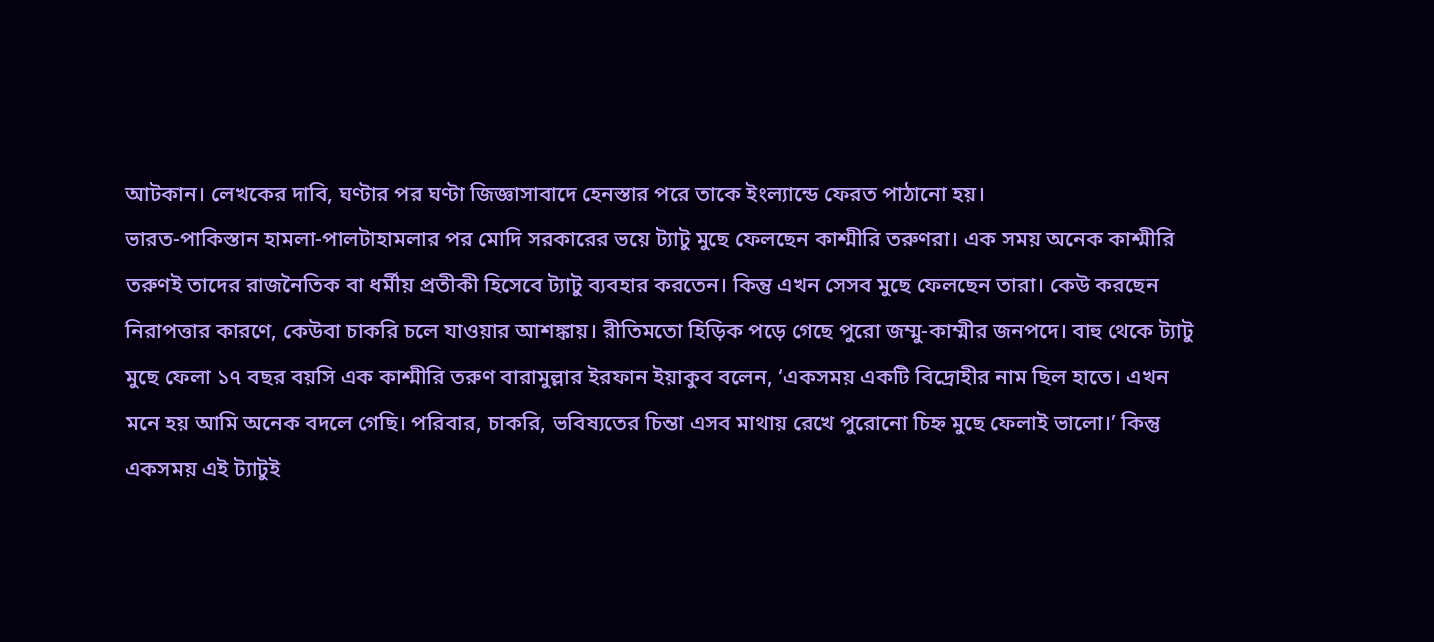আটকান। লেখকের দাবি, ঘণ্টার পর ঘণ্টা জিজ্ঞাসাবাদে হেনস্তার পরে তাকে ইংল্যান্ডে ফেরত পাঠানো হয়।
ভারত-পাকিস্তান হামলা-পালটাহামলার পর মোদি সরকারের ভয়ে ট্যাটু মুছে ফেলছেন কাশ্মীরি তরুণরা। এক সময় অনেক কাশ্মীরি তরুণই তাদের রাজনৈতিক বা ধর্মীয় প্রতীকী হিসেবে ট্যাটু ব্যবহার করতেন। কিন্তু এখন সেসব মুছে ফেলছেন তারা। কেউ করছেন নিরাপত্তার কারণে, কেউবা চাকরি চলে যাওয়ার আশঙ্কায়। রীতিমতো হিড়িক পড়ে গেছে পুরো জম্মু-কাম্মীর জনপদে। বাহু থেকে ট্যাটু মুছে ফেলা ১৭ বছর বয়সি এক কাশ্মীরি তরুণ বারামুল্লার ইরফান ইয়াকুব বলেন, ‘একসময় একটি বিদ্রোহীর নাম ছিল হাতে। এখন মনে হয় আমি অনেক বদলে গেছি। পরিবার, চাকরি, ভবিষ্যতের চিন্তা এসব মাথায় রেখে পুরোনো চিহ্ন মুছে ফেলাই ভালো।’ কিন্তু একসময় এই ট্যাটুই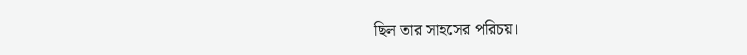ছিল তার সাহসের পরিচয়।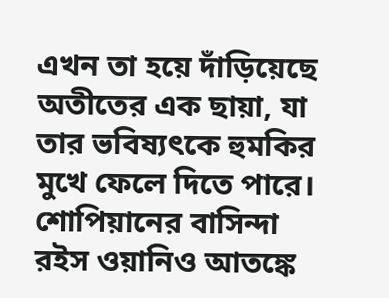এখন তা হয়ে দাঁড়িয়েছে অতীতের এক ছায়া, যা তার ভবিষ্যৎকে হুমকির মুখে ফেলে দিতে পারে। শোপিয়ানের বাসিন্দা রইস ওয়ানিও আতঙ্কে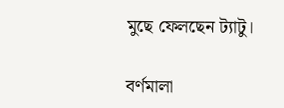মুছে ফেলছেন ট্যাটু।

বর্ণমালা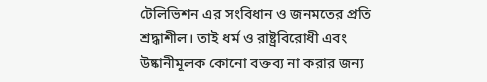টেলিভিশন এর সংবিধান ও জনমতের প্রতি শ্রদ্ধাশীল। তাই ধর্ম ও রাষ্ট্রবিরোধী এবং উষ্কানীমূলক কোনো বক্তব্য না করার জন্য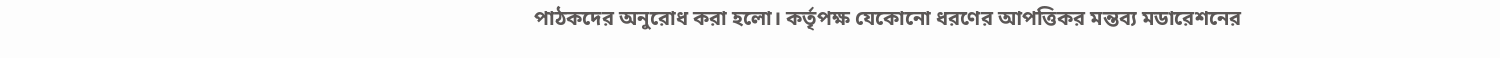পাঠকদের অনুরোধ করা হলো। কর্তৃপক্ষ যেকোনো ধরণের আপত্তিকর মন্তব্য মডারেশনের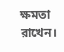ক্ষমতা রাখেন।